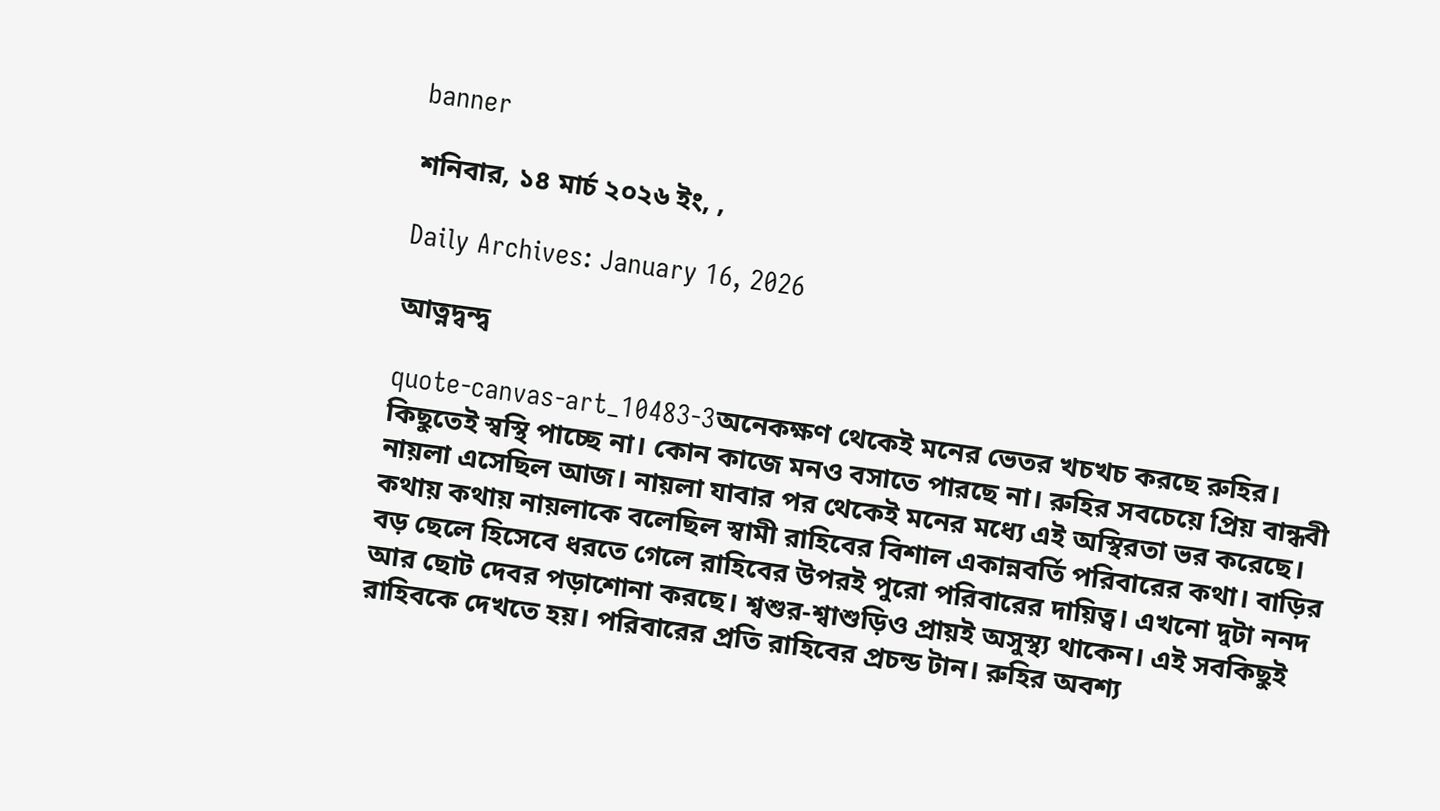banner

শনিবার, ১৪ মার্চ ২০২৬ ইং, ,

Daily Archives: January 16, 2026

আত্নদ্বন্দ্ব

quote-canvas-art_10483-3অনেকক্ষণ থেকেই মনের ভেতর খচখচ করছে রুহির। কিছুতেই স্বস্থি পাচ্ছে না। কোন কাজে মনও বসাতে পারছে না। রুহির সবচেয়ে প্রিয় বান্ধবী নায়লা এসেছিল আজ। নায়লা যাবার পর থেকেই মনের মধ্যে এই অস্থিরতা ভর করেছে। কথায় কথায় নায়লাকে বলেছিল স্বামী রাহিবের বিশাল একান্নবর্তি পরিবারের কথা। বাড়ির বড় ছেলে হিসেবে ধরতে গেলে রাহিবের উপরই পুরো পরিবারের দায়িত্ব। এখনো দুটা ননদ আর ছোট দেবর পড়াশোনা করছে। শ্বশুর-শ্বাশুড়িও প্রায়ই অসুস্থ্য থাকেন। এই সবকিছুই রাহিবকে দেখতে হয়। পরিবারের প্রতি রাহিবের প্রচন্ড টান। রুহির অবশ্য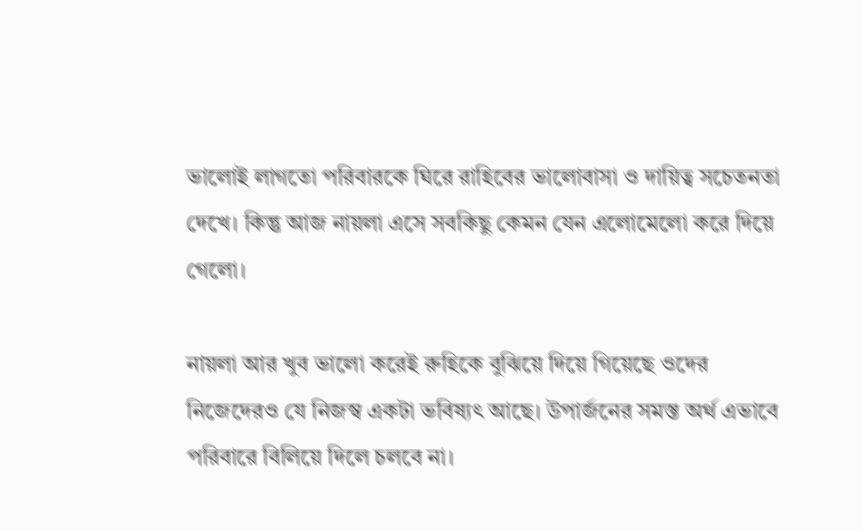ভালোই লাগতো পরিবারকে ঘিরে রাহিবের ভালোবাসা ও দায়িত্ব সচেতনতা দেখে। কিন্তু আজ নায়লা এসে সবকিছু কেমন যেন এলোমেলো করে দিয়ে গেলো।

নায়লা আর খুব ভালো করেই রুহিকে বুঝিয়ে দিয়ে গিয়েছে ওদের নিজেদেরও যে নিজস্ব একটা ভবিষ্যৎ আছে। উপার্জনের সমস্ত অর্থ এভাবে পরিবারে বিলিয়ে দিলে চলবে না।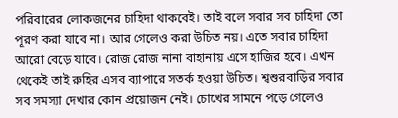পরিবারের লোকজনের চাহিদা থাকবেই। তাই বলে সবার সব চাহিদা তো পূরণ করা যাবে না। আর গেলেও করা উচিত নয়। এতে সবার চাহিদা আরো বেড়ে যাবে। রোজ রোজ নানা বাহানায় এসে হাজির হবে। এখন থেকেই তাই রুহির এসব ব্যাপারে সতর্ক হওয়া উচিত। শ্বশুরবাড়ির সবার সব সমস্যা দেখার কোন প্রয়োজন নেই। চোখের সামনে পড়ে গেলেও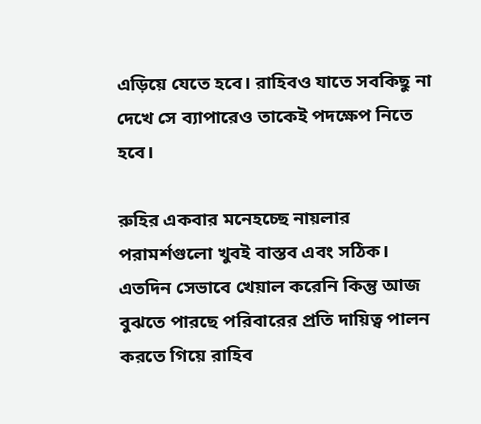এড়িয়ে যেতে হবে। রাহিবও যাতে সবকিছু না দেখে সে ব্যাপারেও তাকেই পদক্ষেপ নিতে হবে।

রুহির একবার মনেহচ্ছে নায়লার পরামর্শগুলো খুবই বাস্তব এবং সঠিক। এতদিন সেভাবে খেয়াল করেনি কিন্তু আজ বুঝতে পারছে পরিবারের প্রতি দায়িত্ব পালন করতে গিয়ে রাহিব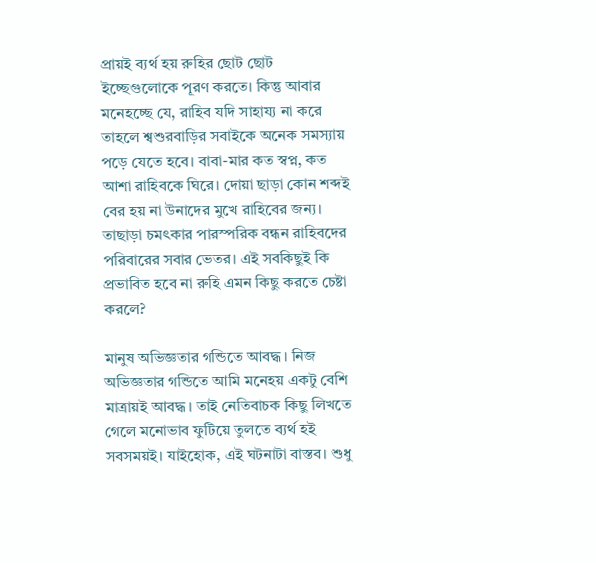প্রায়ই ব্যর্থ হয় রুহির ছোট ছোট ইচ্ছেগুলোকে পূরণ করতে। কিন্তু আবার মনেহচ্ছে যে, রাহিব যদি সাহায্য না করে তাহলে শ্বশুরবাড়ির সবাইকে অনেক সমস্যায় পড়ে যেতে হবে। বাবা-মার কত স্বপ্ন, কত আশা রাহিবকে ঘিরে। দোয়া ছাড়া কোন শব্দই বের হয় না উনাদের মুখে রাহিবের জন্য। তাছাড়া চমৎকার পারস্পরিক বন্ধন রাহিবদের পরিবারের সবার ভেতর। এই সবকিছুই কি প্রভাবিত হবে না রুহি এমন কিছু করতে চেষ্টা করলে?

মানুষ অভিজ্ঞতার গন্ডিতে আবদ্ধ। নিজ অভিজ্ঞতার গন্ডিতে আমি মনেহয় একটু বেশি মাত্রায়ই আবদ্ধ। তাই নেতিবাচক কিছু লিখতে গেলে মনোভাব ফুটিয়ে তুলতে ব্যর্থ হই সবসময়ই। যাইহোক, এই ঘটনাটা বাস্তব। শুধু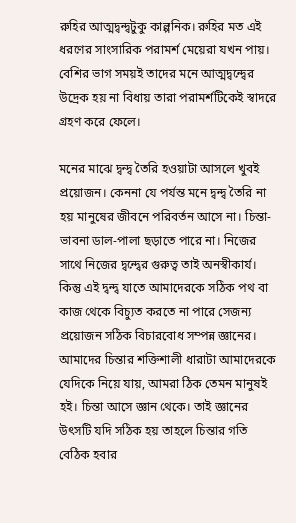রুহির আত্মদ্বন্দ্বটুকু কাল্পনিক। রুহির মত এই ধরণের সাংসারিক পরামর্শ মেয়েরা যখন পায়। বেশির ভাগ সময়ই তাদের মনে আত্মদ্বন্দ্বের উদ্রেক হয় না বিধায় তারা পরামর্শটিকেই স্বাদরে গ্রহণ করে ফেলে।

মনের মাঝে দ্বন্দ্ব তৈরি হওয়াটা আসলে খুবই প্রয়োজন। কেননা যে পর্যন্ত মনে দ্বন্দ্ব তৈরি না হয় মানুষের জীবনে পরিবর্তন আসে না। চিন্তা-ভাবনা ডাল-পালা ছড়াতে পারে না। নিজের সাথে নিজের দ্বন্দ্বের গুরুত্ব তাই অনস্বীকার্য। কিন্তু এই দ্বন্দ্ব যাতে আমাদেরকে সঠিক পথ বা কাজ থেকে বিচ্যুত করতে না পারে সেজন্য প্রয়োজন সঠিক বিচারবোধ সম্পন্ন জ্ঞানের। আমাদের চিন্তার শক্তিশালী ধারাটা আমাদেরকে যেদিকে নিয়ে যায়, আমরা ঠিক তেমন মানুষই হই। চিন্তা আসে জ্ঞান থেকে। তাই জ্ঞানের উৎসটি যদি সঠিক হয় তাহলে চিন্তার গতি বেঠিক হবার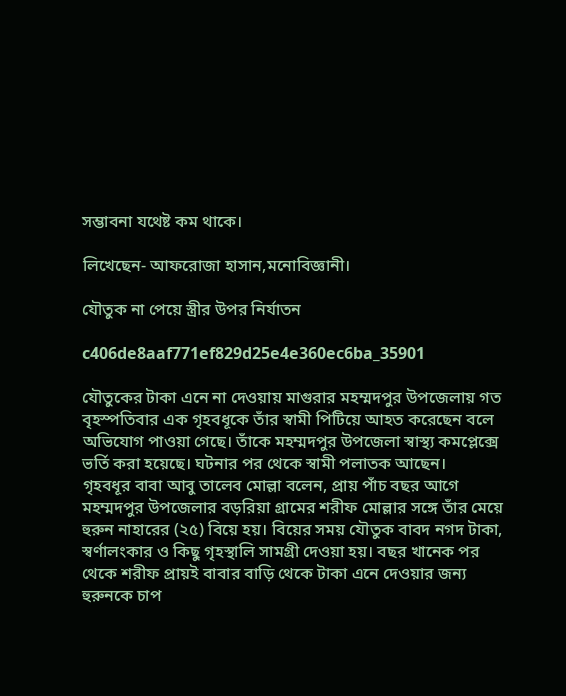সম্ভাবনা যথেষ্ট কম থাকে।

লিখেছেন- আফরোজা হাসান,মনোবিজ্ঞানী।

যৌতুক না পেয়ে স্ত্রীর উপর নির্যাতন

c406de8aaf771ef829d25e4e360ec6ba_35901

যৌতুকের টাকা এনে না দেওয়ায় মাগুরার মহম্মদপুর উপজেলায় গত বৃহস্পতিবার এক গৃহবধূকে তাঁর স্বামী পিটিয়ে আহত করেছেন বলে অভিযোগ পাওয়া গেছে। তাঁকে মহম্মদপুর উপজেলা স্বাস্থ্য কমপ্লেক্সে ভর্তি করা হয়েছে। ঘটনার পর থেকে স্বামী পলাতক আছেন।
গৃহবধূর বাবা আবু তালেব মোল্লা বলেন, প্রায় পাঁচ বছর আগে মহম্মদপুর উপজেলার বড়রিয়া গ্রামের শরীফ মোল্লার সঙ্গে তাঁর মেয়ে হুরুন নাহারের (২৫) বিয়ে হয়। বিয়ের সময় যৌতুক বাবদ নগদ টাকা, স্বর্ণালংকার ও কিছু গৃহস্থালি সামগ্রী দেওয়া হয়। বছর খানেক পর থেকে শরীফ প্রায়ই বাবার বাড়ি থেকে টাকা এনে দেওয়ার জন্য হুরুনকে চাপ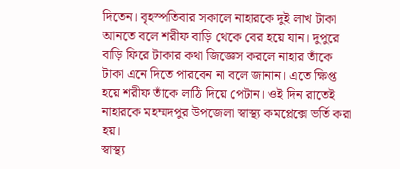দিতেন। বৃহস্পতিবার সকালে নাহারকে দুই লাখ টাকা আনতে বলে শরীফ বাড়ি থেকে বের হয়ে যান। দুপুরে বাড়ি ফিরে টাকার কথা জিজ্ঞেস করলে নাহার তাঁকে টাকা এনে দিতে পারবেন না বলে জানান। এতে ক্ষিপ্ত হয়ে শরীফ তাঁকে লাঠি দিয়ে পেটান। ওই দিন রাতেই নাহারকে মহম্মদপুর উপজেলা স্বাস্থ্য কমপ্লেক্সে ভর্তি করা হয়।
স্বাস্থ্য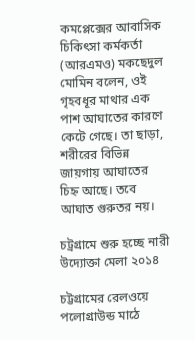কমপ্লেক্সের আবাসিক চিকিৎসা কর্মকর্তা (আরএমও) মকছেদুল মোমিন বলেন, ওই গৃহবধূর মাথার এক পাশ আঘাতের কারণে কেটে গেছে। তা ছাড়া, শরীরের বিভিন্ন জায়গায় আঘাতের চিহ্ন আছে। তবে আঘাত গুরুতর নয়।

চট্রগ্রামে শুরু হচ্ছে নারী উদ্যোক্তা মেলা ২০১৪

চট্টগ্রামের রেলওয়ে পলোগ্রাউন্ড মাঠে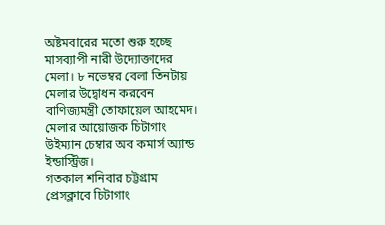অষ্টমবারের মতো শুরু হচ্ছে মাসব্যাপী নারী উদ্যোক্তাদের মেলা। ৮ নভেম্বর বেলা তিনটায় মেলার উদ্বোধন করবেন বাণিজ্যমন্ত্রী তোফায়েল আহমেদ। মেলার আয়োজক চিটাগাং উইম্যান চেম্বার অব কমার্স অ্যান্ড ইন্ডাস্ট্রিজ।
গতকাল শনিবার চট্টগ্রাম প্রেসক্লাবে চিটাগাং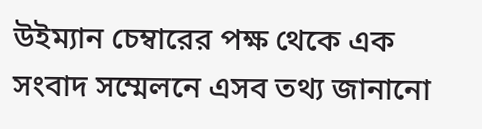উইম্যান চেম্বারের পক্ষ থেকে এক সংবাদ সম্মেলনে এসব তথ্য জানানো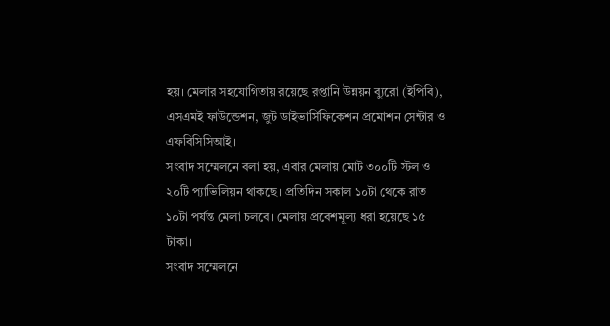হয়। মেলার সহযোগিতায় রয়েছে রপ্তানি উন্নয়ন ব্যুরো (ইপিবি), এসএমই ফাউন্ডেশন, জুট ডাইভার্সিফিকেশন প্রমোশন সেন্টার ও এফবিসিসিআই।
সংবাদ সম্মেলনে বলা হয়, এবার মেলায় মোট ৩০০টি স্টল ও ২০টি প্যাভিলিয়ন থাকছে। প্রতিদিন সকাল ১০টা থেকে রাত ১০টা পর্যন্ত মেলা চলবে। মেলায় প্রবেশমূল্য ধরা হয়েছে ১৫ টাকা।
সংবাদ সম্মেলনে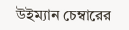উইম্যান চেম্বারের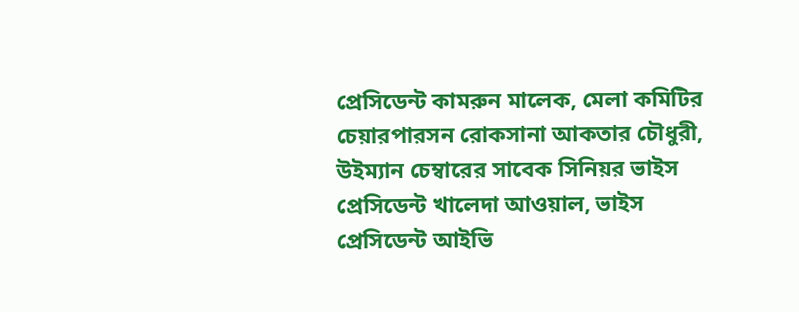প্রেসিডেন্ট কামরুন মালেক, মেলা কমিটির চেয়ারপারসন রোকসানা আকতার চৌধুরী, উইম্যান চেম্বারের সাবেক সিনিয়র ভাইস প্রেসিডেন্ট খালেদা আওয়াল, ভাইস প্রেসিডেন্ট আইভি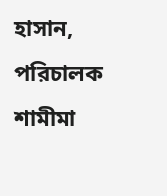হাসান, পরিচালক শামীমা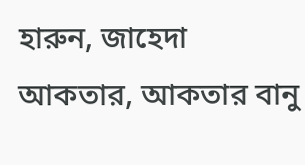হারুন, জাহেদা আকতার, আকতার বানু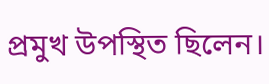প্রমুখ উপস্থিত ছিলেন।